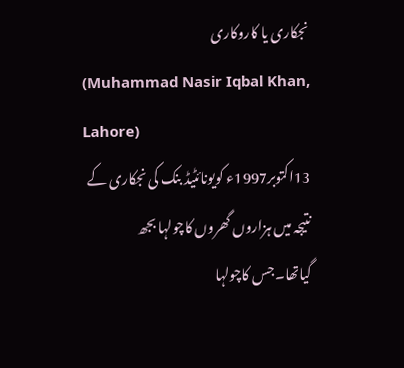نجکاری یا کاروکاری
(Muhammad Nasir Iqbal Khan, Lahore)
13اکتوبر1997ء کویونائٹیڈ بنک کی نجکاری کے
نتیجہ میں ہزاروں گھروں کاچولہا بجھ گیاتھا۔جس کاچولہا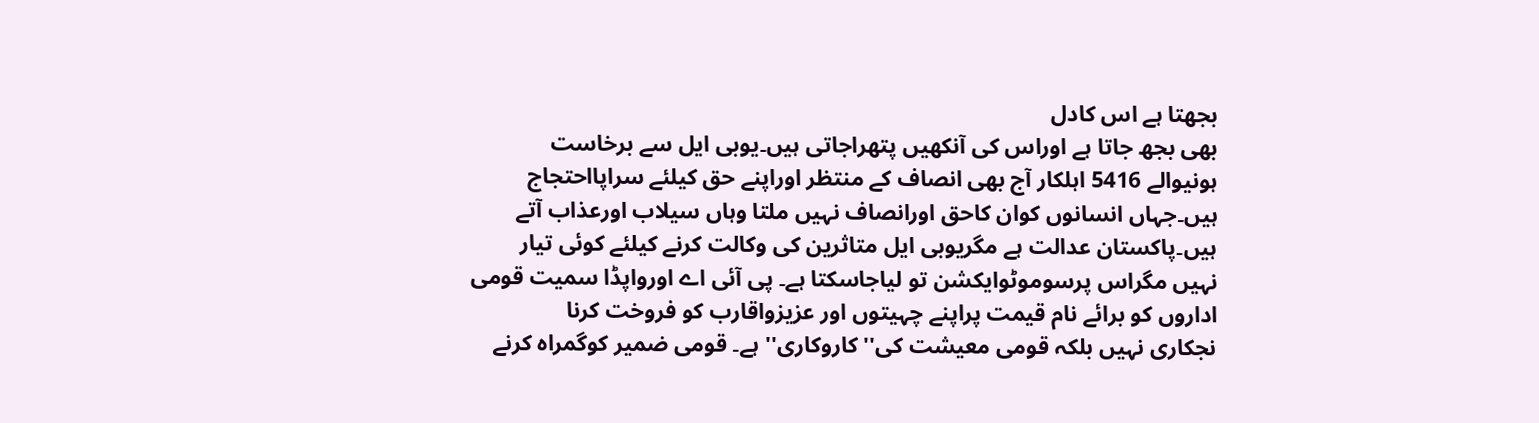بجھتا ہے اس کادل
بھی بجھ جاتا ہے اوراس کی آنکھیں پتھراجاتی ہیں۔یوبی ایل سے برخاست
ہونیوالے 5416 اہلکار آج بھی انصاف کے منتظر اوراپنے حق کیلئے سراپااحتجاج
ہیں۔جہاں انسانوں کوان کاحق اورانصاف نہیں ملتا وہاں سیلاب اورعذاب آتے
ہیں۔پاکستان عدالت ہے مگریوبی ایل متاثرین کی وکالت کرنے کیلئے کوئی تیار
نہیں مگراس پرسوموٹوایکشن تو لیاجاسکتا ہے۔ پی آئی اے اورواپڈا سمیت قومی
اداروں کو برائے نام قیمت پراپنے چہیتوں اور عزیزواقارب کو فروخت کرنا
نجکاری نہیں بلکہ قومی معیشت کی'' کاروکاری'' ہے۔ قومی ضمیر کوگمراہ کرنے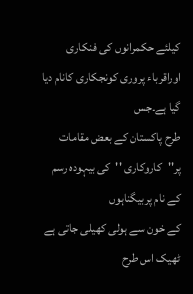کیلئے حکمرانوں کی فنکاری اوراقرباء پروری کونجکاری کانام دیا گیا ہے۔جس
طرح پاکستان کے بعض مقامات پر''کاروکاری ''کی بیہودہ رسم کے نام پربیگناہوں
کے خون سے ہولی کھیلی جاتی ہے ٹھیک اس طرح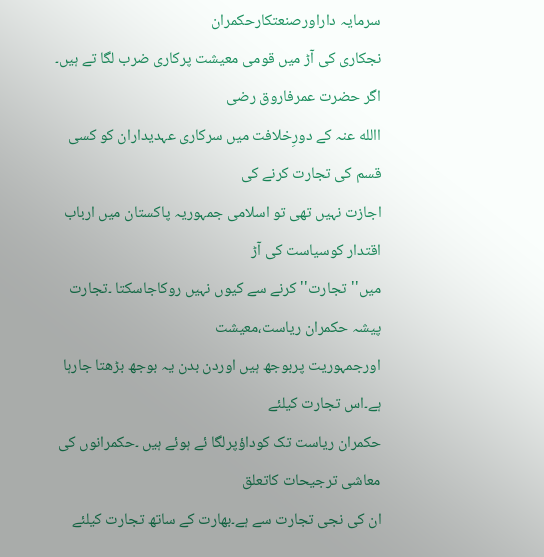سرمایہ داراورصنعتکارحکمران
نجکاری کی آڑ میں قومی معیشت پرکاری ضرب لگا تے ہیں۔ اگر حضرت عمرفاروق رضی
االله عنہ کے دورِخلافت میں سرکاری عہدیداران کو کسی قسم کی تجارت کرنے کی
اجازت نہیں تھی تو اسلامی جمہوریہ پاکستان میں ارباب اقتدار کوسیاست کی آڑ
میں''تجارت'' کرنے سے کیوں نہیں روکاجاسکتا ۔تجارت پیشہ حکمران ریاست،معیشت
اورجمہوریت پربوجھ ہیں اوردن بدن یہ بوجھ بڑھتا جارہا ہے۔اس تجارت کیلئے
حکمران ریاست تک کوداؤپرلگا ئے ہوئے ہیں ۔حکمرانوں کی معاشی ترجیحات کاتعلق
ان کی نجی تجارت سے ہے۔بھارت کے ساتھ تجارت کیلئے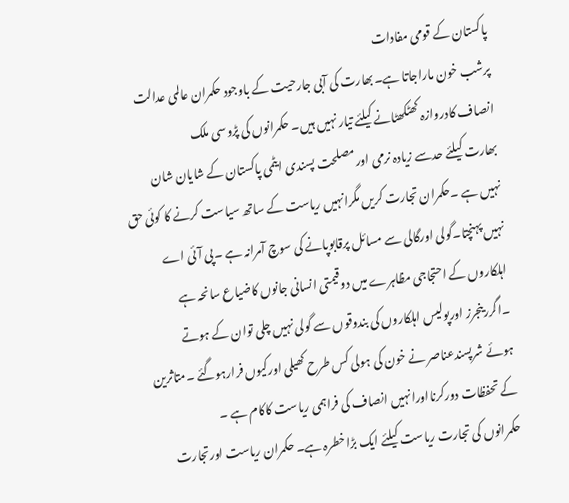پاکستان کے قومی مفادات
پرشب خون ماراجاتا ہے۔بھارت کی آبی جارحیت کے باوجود حکمران عالمی عدالت
انصاف کادروازہ کھٹکھٹانے کیلئے تیار نہیں ہیں۔ حکمرانوں کی پڑوسی ملک
بھارت کیلئے حدسے زیادہ نرمی اورمصلحت پسندی ایٹمی پاکستان کے شایان شان
نہیں ہے ۔حکمران تجارت کریں مگرانہیں ریاست کے ساتھ سیاست کرنے کا کوئی حق
نہیں پہنچتا۔گولی اورگالی سے مسائل پرقابوپانے کی سوچ آمرانہ ہے ۔پی آئی اے
اہلکاروں کے احتجاجی مظاہرے میں دوقیمتی انسانی جانوں کاضیاع سانحہ ہے
۔اگررینجرز اورپولیس اہلکاروں کی بندوقوں سے گولی نہیں چلی توان کے ہوتے
ہوئے شرپسندعناصر نے خون کی ہولی کس طرح کھیلی اورکیوں فرارہوگئے ۔متاثرین
کے تحفظات دورکرنااورانہیں انصاف کی فراہمی ریاست کاکام ہے ۔
حکمرانوں کی تجارت ریاست کیلئے ایک بڑاخطرہ ہے۔ حکمران ریاست اورتجارت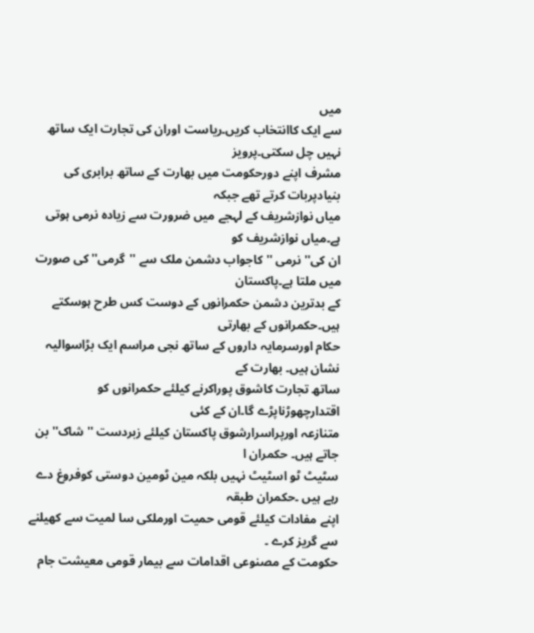میں
سے ایک کاانتخاب کریں۔ریاست اوران کی تجارت ایک ساتھ نہیں چل سکتی۔پرویز
مشرف اپنے دورحکومت میں بھارت کے ساتھ برابری کی بنیادپربات کرتے تھے جبکہ
میاں نوازشریف کے لہجے میں ضرورت سے زیادہ نرمی ہوتی ہے۔میاں نوازشریف کو
ان کی'' نرمی ''کاجواب دشمن ملک سے ''گرمی'' کی صورت میں ملتا ہے۔پاکستان
کے بدترین دشمن حکمرانوں کے دوست کس طرح ہوسکتے ہیں۔حکمرانوں کے بھارتی
حکام اورسرمایہ داروں کے ساتھ نجی مراسم ایک بڑاسوالیہ نشان ہیں۔ بھارت کے
ساتھ تجارت کاشوق پوراکرنے کیلئے حکمرانوں کو اقتدارچھوڑناپڑے گا۔ان کے کئی
متنازعہ اورپراسرارشوق پاکستان کیلئے زبردست ''شاک'' بن جاتے ہیں۔ حکمران ا
سٹیٹ ٹو اسٹیٹ نہیں بلکہ مین ٹومین دوستی کوفروغ دے رہے ہیں ۔حکمران طبقہ
اپنے مفادات کیلئے قومی حمیت اورملکی سا لمیت سے کھیلنے سے گریز کرے ۔
حکومت کے مصنوعی اقدامات سے بیمار قومی معیشت جام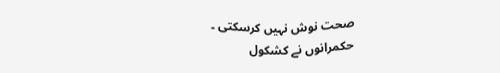صحت نوش نہیں کرسکتی ۔
حکمرانوں نے کشکول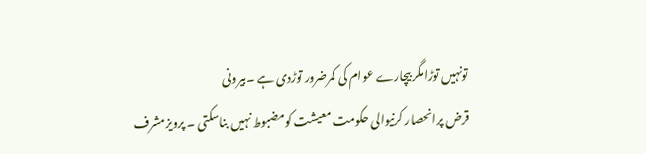تونہیں توڑامگر بیچارے عوام کی کمرضرور توڑدی ہے ۔بیرونی
قرض پرانحصار کرنیوالی حکومت معیشت کومضبوط نہیں بناسکتی ۔ پرویزمشرف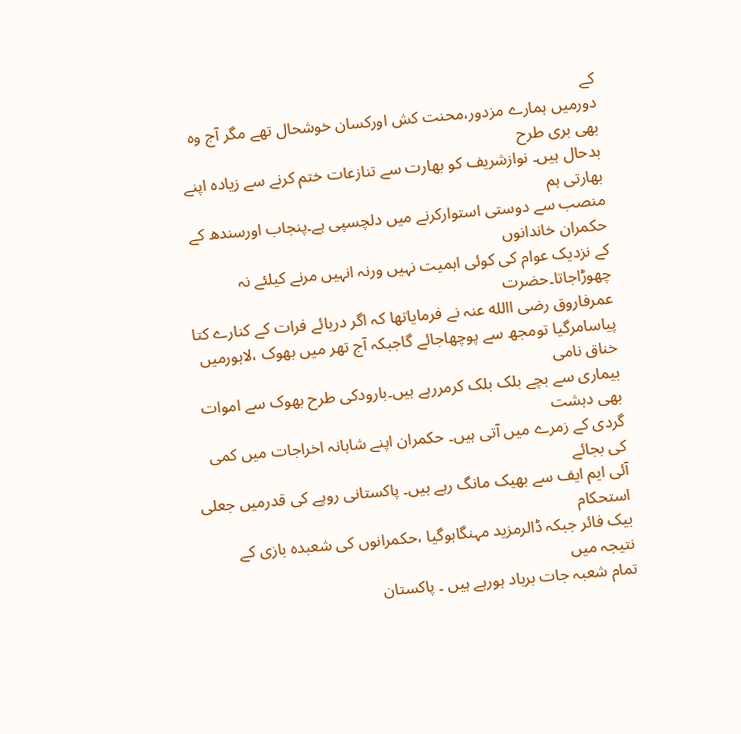کے
دورمیں ہمارے مزدور،محنت کش اورکسان خوشحال تھے مگر آج وہ بھی بری طرح
بدحال ہیں۔ نوازشریف کو بھارت سے تنازعات ختم کرنے سے زیادہ اپنے بھارتی ہم
منصب سے دوستی استوارکرنے میں دلچسپی ہے۔پنجاب اورسندھ کے حکمران خاندانوں
کے نزدیک عوام کی کوئی اہمیت نہیں ورنہ انہیں مرنے کیلئے نہ چھوڑاجاتا۔حضرت
عمرفاروق رضی االله عنہ نے فرمایاتھا کہ اگر دریائے فرات کے کنارے کتا
پیاسامرگیا تومجھ سے پوچھاجائے گاجبکہ آج تھر میں بھوک ،لاہورمیں خناق نامی
بیماری سے بچے بلک بلک کرمررہے ہیں۔بارودکی طرح بھوک سے اموات بھی دہشت
گردی کے زمرے میں آتی ہیں۔ حکمران اپنے شاہانہ اخراجات میں کمی کی بجائے
آئی ایم ایف سے بھیک مانگ رہے ہیں۔ پاکستانی روپے کی قدرمیں جعلی استحکام
بیک فائر جبکہ ڈالرمزید مہنگاہوگیا ،حکمرانوں کی شعبدہ بازی کے نتیجہ میں
تمام شعبہ جات برباد ہورہے ہیں ۔ پاکستان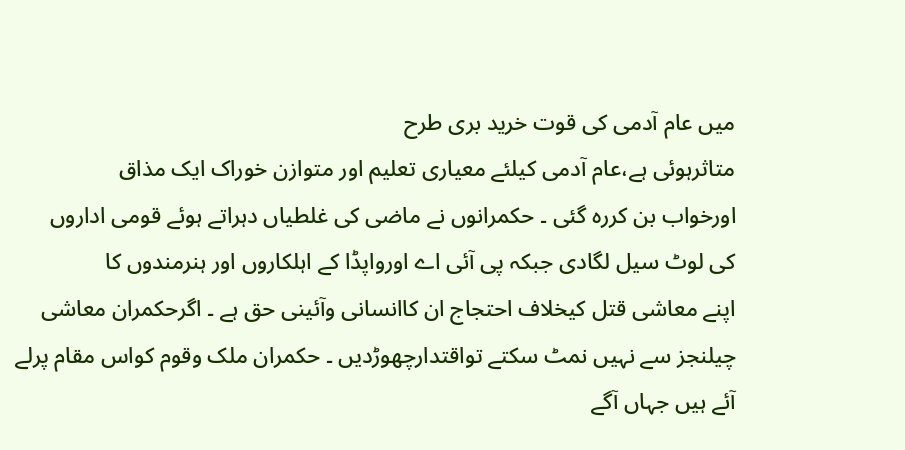میں عام آدمی کی قوت خرید بری طرح
متاثرہوئی ہے،عام آدمی کیلئے معیاری تعلیم اور متوازن خوراک ایک مذاق
اورخواب بن کررہ گئی ۔ حکمرانوں نے ماضی کی غلطیاں دہراتے ہوئے قومی اداروں
کی لوٹ سیل لگادی جبکہ پی آئی اے اورواپڈا کے اہلکاروں اور ہنرمندوں کا
اپنے معاشی قتل کیخلاف احتجاج ان کاانسانی وآئینی حق ہے ۔ اگرحکمران معاشی
چیلنجز سے نہیں نمٹ سکتے تواقتدارچھوڑدیں ۔ حکمران ملک وقوم کواس مقام پرلے
آئے ہیں جہاں آگے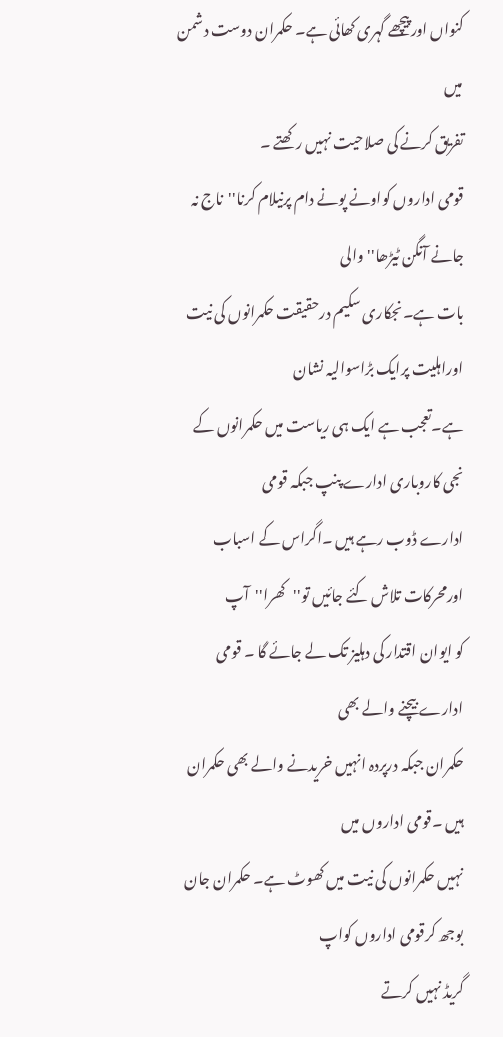کنواں اورپیچھے گہری کھائی ہے۔ حکمران دوست دشمن میں
تفریق کرنے کی صلاحیت نہیں رکھتے ۔
قومی اداروں کواونے پونے دام پرنیلام کرنا''ناج نہ جانے آنگن ٹیڑھا''والی
بات ہے۔نجکاری سکیم درحقیقت حکمرانوں کی نیت اوراہلیت پرایک بڑاسوالیہ نشان
ہے۔تعجب ہے ایک ہی ریاست میں حکمرانوں کے نجی کاروباری ادارے پنپ جبکہ قومی
ادارے ڈوب رہے ہیں ۔اگراس کے اسباب اورمحرکات تلاش کئے جائیں تو''کھرا''آپ
کو ایوان اقتدار کی دہلیز تک لے جائے گا ۔ قومی ادارے بیچنے والے بھی
حکمران جبکہ درپردہ انہیں خریدنے والے بھی حکمران ہیں ۔قومی اداروں میں
نہیں حکمرانوں کی نیت میں کھوٹ ہے۔ حکمران جان بوجھ کرقومی اداروں کواپ
گریڈ نہیں کرتے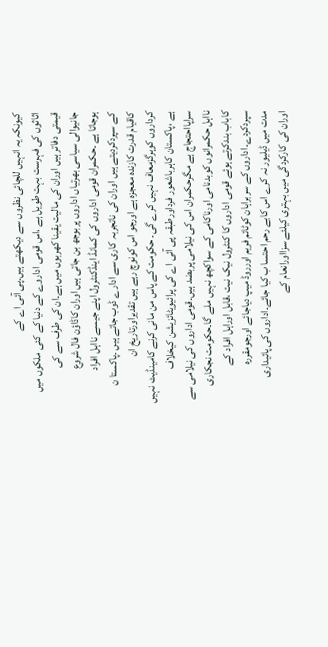کیونکہ یہ انہیں للچائی نظروں سے دیکھتے ہیں۔پی آئی اے کے
اثاثوں کی فہرست بہت طویل ہے ،اس قومی اداروے کے دنیا کے کئی ملکوں میں
قیمتی دفاتر ہیں اوران کی مالیت یقینا کھربوں میں ہے۔ان کی طرف سے کی
جانیوالی سیاسی بھرتیاں اداروں پربوجھ بن جاتی ہیں اوران کاڈاؤن فال شروع
ہوجاتا ہے ۔حکمران قومی اداروں کی کمانڈ اینڈکنٹرول اپنے جیسے نااہل افراد
کے سپردکردیتے ہیں اوران کی ناتجربہ کاری سے ادارے ڈوب جاتے ہیں ۔پاکستا ن
کاقیام قدرت کازندہ معجزہ ہے اورجو اس کونوچ رہے ہیں تقدیراورتاریخ ان
کرداروں کوہرگزمعاف نہیں کرے گی۔ حکومت کے پاس من مانی کرنے کامینڈیٹ نہیں
ہے ،پاکستان کاہرباشعور فرداورطبقہ پی آئی اے کی پرائیویٹائزیشن کیخلاف
سراپااحتجاج ہے مگرحکمران اس کی نیلامی پربضد ہیں۔قومی اداروں کی نیلامی سے
نااہل حکمرانوں کوبدنامی اورناکامی کے سواکچھ نہیں ملے گا۔حکومت نجکاری
کاباب بندکرتے ہوئے قومی اداروں کا کنٹرول نیک نیت ،قابل اوراہل افراد کے
سپردکردے۔اداروں کے سربراہان کوٹائم فریم اورروڈ میپ دیاجائے اورجومقررہ
مدت میں ڈیلیور نہ کرے اس کابے رحم احتسا ب کیا جائے۔اداروں کی پائیداری
اوران کی کارکردگی میں بہتری کیلئے سزااورانعام کے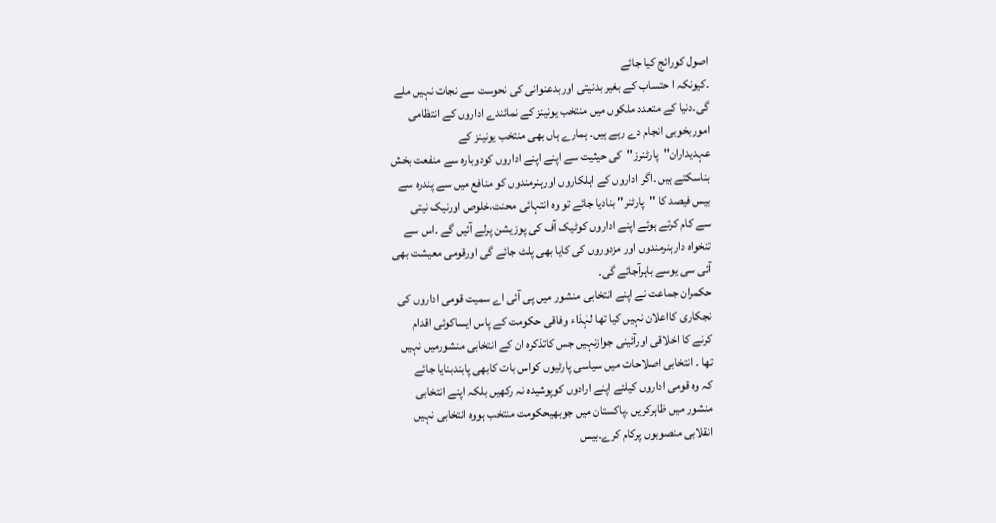اصول کورائج کیا جائے
۔کیونکہ ا حتساب کے بغیر بدنیتی اوربدعنوانی کی نحوست سے نجات نہیں ملے
گی۔دنیا کے متعدد ملکوں میں منتخب یونینز کے نمائندے اداروں کے انتظامی
اموربخوبی انجام دے رہے ہیں۔ ہمارے ہاں بھی منتخب یونینز کے
عہدیداران''پارٹنرز''کی حیثیت سے اپنے اپنے اداروں کودوبارہ سے منفعت بخش
بناسکتے ہیں ۔اگر اداروں کے اہلکاروں اورہنرمندوں کو منافع میں سے پندرہ سے
بیس فیصد کا ''پارٹنر'' بنادیا جائے تو وہ انتہائی محنت،خلوص اورنیک نیتی
سے کام کرتے ہوئے اپنے اداروں کوٹیک آف کی پوزیشن پرلے آئیں گے ۔اس سے
تنخواہ دارہنرمندوں اور مزدوروں کی کایا بھی پلٹ جائے گی اورقومی معیشت بھی
آئی سی یوسے باہرآجائے گی۔
حکمران جماعت نے اپنے انتخابی منشور میں پی آئی اے سمیت قومی اداروں کی
نجکاری کااعلان نہیں کیا تھا لہٰذاء وفاقی حکومت کے پاس ایساکوئی اقدام
کرنے کا اخلاقی اورآئینی جوازنہیں جس کاتذکرہ ان کے انتخابی منشورمیں نہیں
تھا ۔ انتخابی اصلاحات میں سیاسی پارٹیوں کواس بات کابھی پابندبنایا جائے
کہ وہ قومی اداروں کیلئے اپنے ارادوں کوپوشیدہ نہ رکھیں بلکہ اپنے انتخابی
منشور میں ظاہرکریں ۔پاکستان میں جوبھیحکومت منتخب ہووہ انتخابی نہیں
انقلابی منصوبوں پرکام کرے۔بیس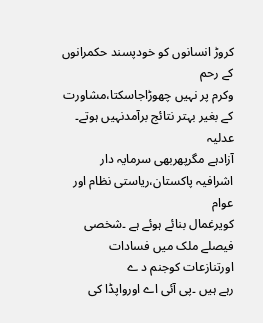کروڑ انسانوں کو خودپسند حکمرانوں کے رحم
وکرم پر نہیں چھوڑاجاسکتا،مشاورت کے بغیر بہتر نتائج برآمدنہیں ہوتے۔ عدلیہ
آزادہے مگرپھربھی سرمایہ دار اشرافیہ پاکستان،ریاستی نظام اور عوام
کویرغمال بنائے ہوئے ہے ۔شخصی فیصلے ملک میں فسادات اورتنازعات کوجنم د ے
رہے ہیں ۔پی آئی اے اورواپڈا کی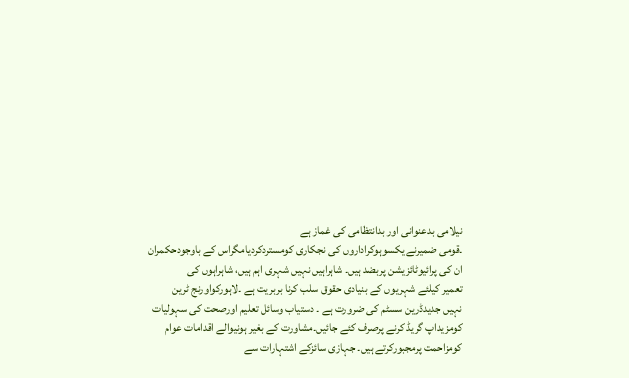نیلامی بدعنوانی اور بدانتظامی کی غماز ہے
۔قومی ضمیرنے یکسوہوکراداروں کی نجکاری کومستردکردیامگراس کے باوجودحکمران
ان کی پرائیوٹائزیشن پربضد ہیں۔ شاہراہیں نہیں شہری اہم ہیں، شاہراہوں کی
تعمیر کیلئے شہریوں کے بنیادی حقوق سلب کرنا بربریت ہے ۔لاہورکواورنج ٹرین
نہیں جدیدڈرین سسٹم کی ضرورت ہے ۔ دستیاب وسائل تعلیم اورصحت کی سہولیات
کومزیداپ گریڈ کرنے پرصرف کئے جائیں۔مشاورت کے بغیر ہونیوالے اقدامات عوام
کومزاحمت پرمجبورکرتے ہیں۔ جہازی سائزکے اشتہارات سے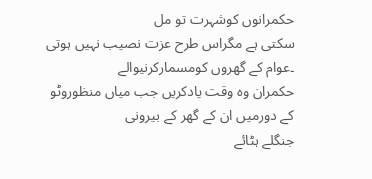حکمرانوں کوشہرت تو مل
سکتی ہے مگراس طرح عزت نصیب نہیں ہوتی ۔عوام کے گھروں کومسمارکرنیوالے
حکمران وہ وقت یادکریں جب میاں منظوروٹو کے دورمیں ان کے گھر کے بیرونی
جنگلے ہٹائے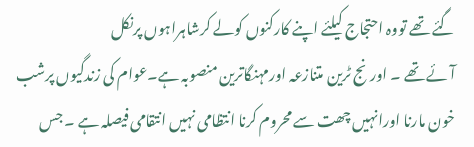گئے تھے تووہ احتجاج کیلئے اپنے کارکنوں کولے کرشاہراہوں پرنکل
آئے تھے ۔ اورنج ٹرین متنازعہ اورمہنگاترین منصوبہ ہے۔عوام کی زندگیوں پرشب
خون مارنا اورانہیں چھت سے محروم کرنا انتظامی نہیں انتقامی فیصلہ ہے ۔ جس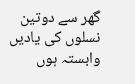گھر سے دوتین نسلوں کی یادیں وابستہ ہوں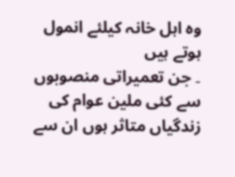وہ اہل خانہ کیلئے انمول ہوتے ہیں
۔ جن تعمیراتی منصوبوں سے کئی ملین عوام کی زندگیاں متاثر ہوں ان سے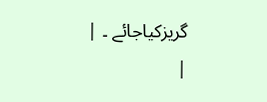گریزکیاجائے ۔ |
|